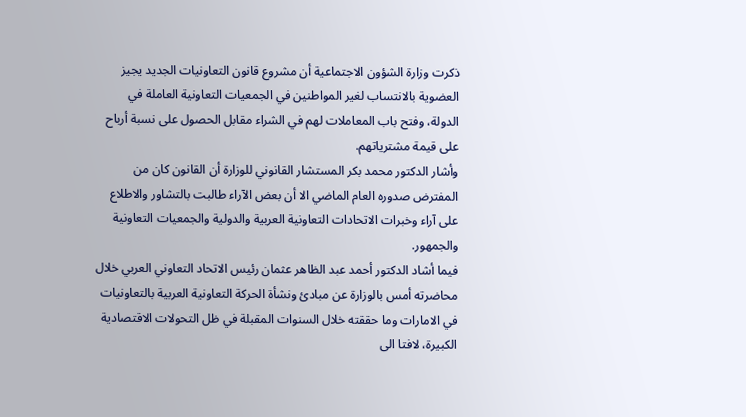ذكرت وزارة الشؤون الاجتماعية أن مشروع قانون التعاونيات الجديد يجيز العضوية بالانتساب لغير المواطنين في الجمعيات التعاونية العاملة في الدولة، وفتح باب المعاملات لهم في الشراء مقابل الحصول على نسبة أرباح على قيمة مشترياتهم.
وأشار الدكتور محمد بكر المستشار القانوني للوزارة أن القانون كان من المفترض صدوره العام الماضي الا أن بعض الآراء طالبت بالتشاور والاطلاع على آراء وخبرات الاتحادات التعاونية العربية والدولية والجمعيات التعاونية والجمهور.
فيما أشاد الدكتور أحمد عبد الظاهر عثمان رئيس الاتحاد التعاوني العربي خلال محاضرته أمس بالوزارة عن مبادئ ونشأة الحركة التعاونية العربية بالتعاونيات في الامارات وما حققته خلال السنوات المقبلة في ظل التحولات الاقتصادية الكبيرة، لافتا الى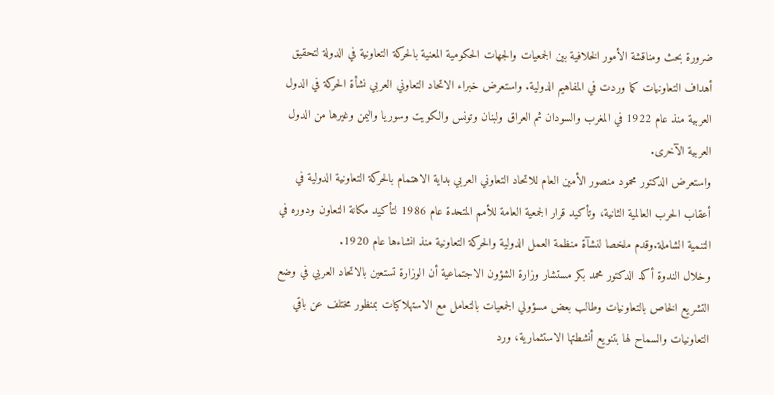ضرورة بحث ومناقشة الأمور الخلافية بين الجمعيات والجهات الحكومية المعنية بالحركة التعاونية في الدولة لتحقيق أهداف التعاونيات كما وردت في المفاهيم الدولية. واستعرض خبراء الاتحاد التعاوني العربي نشأة الحركة في الدول العربية منذ عام 1922 في المغرب والسودان ثم العراق ولبنان وتونس والكويت وسوريا واليمن وغيرها من الدول العربية الآخرى.
واستعرض الدكتور محمود منصور الأمين العام للاتحاد التعاوني العربي بداية الاهتمام بالحركة التعاونية الدولية في أعقاب الحرب العالمية الثانية، وتأكيد قرار الجمعية العامة للأمم المتحدة عام 1986 لتأكيد مكانة التعاون ودوره في التنمية الشاملة.وقدم ملخصا لنشآة منظمة العمل الدولية والحركة التعاونية منذ انشاءها عام 1920.
وخلال الندوة أكد الدكتور محمد بكر مستشار وزارة الشؤون الاجتماعية أن الوزارة تستعين بالاتحاد العربي في وضع التشريع الخاص بالتعاونيات وطالب بعض مسؤولي الجمعيات بالتعامل مع الاستهلاكيات بمنظور مختلف عن باقي التعاونيات والسماح لها بتنويع أنشطتها الاستثمارية، ورد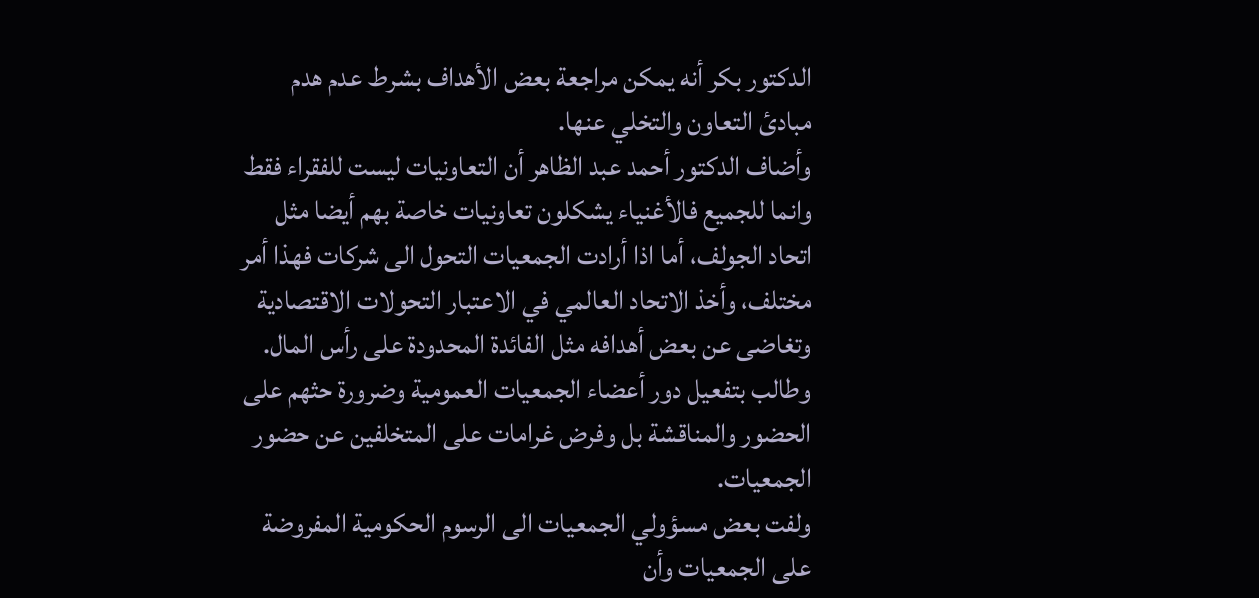الدكتور بكر أنه يمكن مراجعة بعض الأهداف بشرط عدم هدم مبادئ التعاون والتخلي عنها.
وأضاف الدكتور أحمد عبد الظاهر أن التعاونيات ليست للفقراء فقط وانما للجميع فالأغنياء يشكلون تعاونيات خاصة بهم أيضا مثل اتحاد الجولف، أما اذا أرادت الجمعيات التحول الى شركات فهذا أمر مختلف، وأخذ الاتحاد العالمي في الاعتبار التحولات الاقتصادية وتغاضى عن بعض أهدافه مثل الفائدة المحدودة على رأس المال. وطالب بتفعيل دور أعضاء الجمعيات العمومية وضرورة حثهم على الحضور والمناقشة بل وفرض غرامات على المتخلفين عن حضور الجمعيات.
ولفت بعض مسؤولي الجمعيات الى الرسوم الحكومية المفروضة على الجمعيات وأن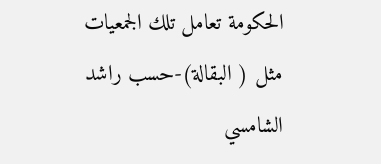الحكومة تعامل تلك الجمعيات مثل ( البقالة)-حسب راشد الشامسي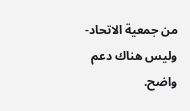من جمعية الاتحاد- وليس هناك دعم واضح.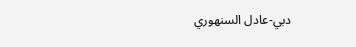دبي-عادل السنهوري